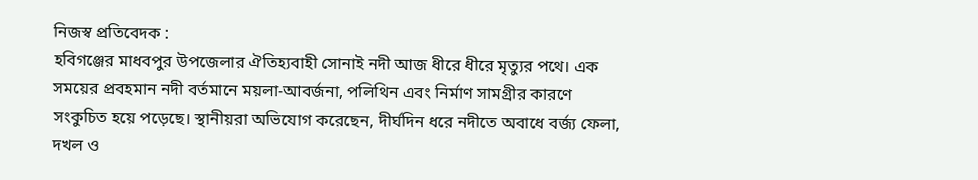নিজস্ব প্রতিবেদক :
হবিগঞ্জের মাধবপুর উপজেলার ঐতিহ্যবাহী সোনাই নদী আজ ধীরে ধীরে মৃত্যুর পথে। এক সময়ের প্রবহমান নদী বর্তমানে ময়লা-আবর্জনা, পলিথিন এবং নির্মাণ সামগ্রীর কারণে সংকুচিত হয়ে পড়েছে। স্থানীয়রা অভিযোগ করেছেন, দীর্ঘদিন ধরে নদীতে অবাধে বর্জ্য ফেলা, দখল ও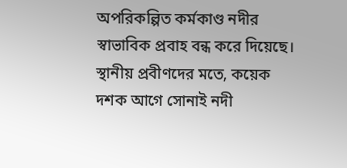অপরিকল্পিত কর্মকাণ্ড নদীর স্বাভাবিক প্রবাহ বন্ধ করে দিয়েছে।
স্থানীয় প্রবীণদের মতে, কয়েক দশক আগে সোনাই নদী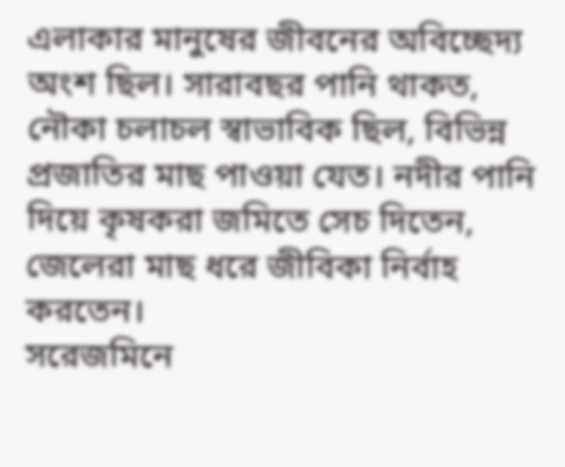এলাকার মানুষের জীবনের অবিচ্ছেদ্য অংশ ছিল। সারাবছর পানি থাকত, নৌকা চলাচল স্বাভাবিক ছিল, বিভিন্ন প্রজাতির মাছ পাওয়া যেত। নদীর পানি দিয়ে কৃষকরা জমিতে সেচ দিতেন, জেলেরা মাছ ধরে জীবিকা নির্বাহ করতেন।
সরেজমিনে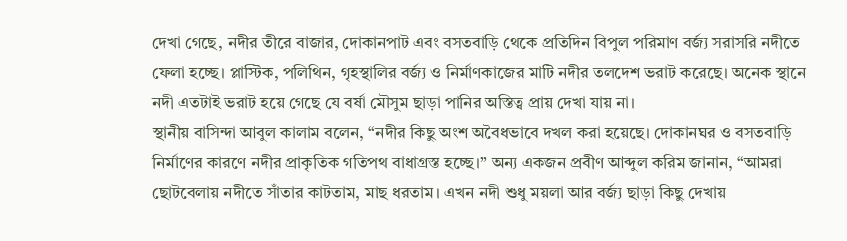দেখা গেছে, নদীর তীরে বাজার, দোকানপাট এবং বসতবাড়ি থেকে প্রতিদিন বিপুল পরিমাণ বর্জ্য সরাসরি নদীতে ফেলা হচ্ছে। প্লাস্টিক, পলিথিন, গৃহস্থালির বর্জ্য ও নির্মাণকাজের মাটি নদীর তলদেশ ভরাট করেছে। অনেক স্থানে নদী এতটাই ভরাট হয়ে গেছে যে বর্ষা মৌসুম ছাড়া পানির অস্তিত্ব প্রায় দেখা যায় না।
স্থানীয় বাসিন্দা আবুল কালাম বলেন, “নদীর কিছু অংশ অবৈধভাবে দখল করা হয়েছে। দোকানঘর ও বসতবাড়ি নির্মাণের কারণে নদীর প্রাকৃতিক গতিপথ বাধাগ্রস্ত হচ্ছে।” অন্য একজন প্রবীণ আব্দুল করিম জানান, “আমরা ছোটবেলায় নদীতে সাঁতার কাটতাম, মাছ ধরতাম। এখন নদী শুধু ময়লা আর বর্জ্য ছাড়া কিছু দেখায়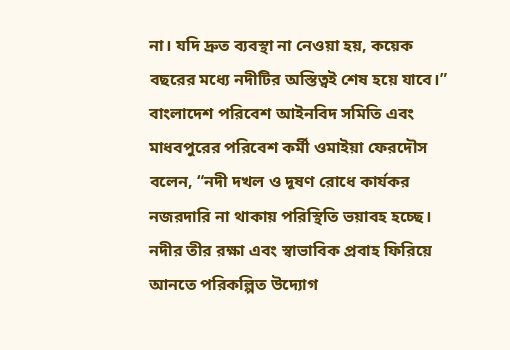না। যদি দ্রুত ব্যবস্থা না নেওয়া হয়, কয়েক বছরের মধ্যে নদীটির অস্তিত্বই শেষ হয়ে যাবে।”
বাংলাদেশ পরিবেশ আইনবিদ সমিতি এবং মাধবপুরের পরিবেশ কর্মী ওমাইয়া ফেরদৌস বলেন, “নদী দখল ও দূষণ রোধে কার্যকর নজরদারি না থাকায় পরিস্থিতি ভয়াবহ হচ্ছে। নদীর তীর রক্ষা এবং স্বাভাবিক প্রবাহ ফিরিয়ে আনতে পরিকল্পিত উদ্যোগ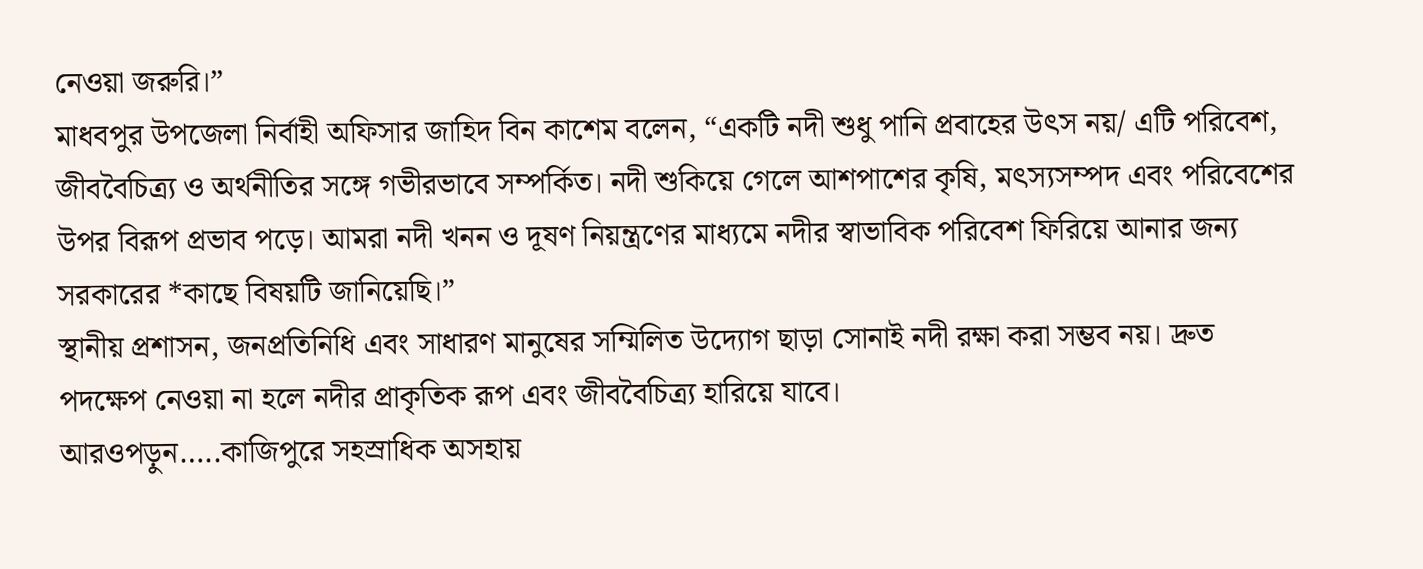নেওয়া জরুরি।”
মাধবপুর উপজেলা নির্বাহী অফিসার জাহিদ বিন কাশেম বলেন, “একটি নদী শুধু পানি প্রবাহের উৎস নয়/ এটি পরিবেশ, জীববৈচিত্র্য ও অর্থনীতির সঙ্গে গভীরভাবে সম্পর্কিত। নদী শুকিয়ে গেলে আশপাশের কৃষি, মৎস্যসম্পদ এবং পরিবেশের উপর বিরূপ প্রভাব পড়ে। আমরা নদী খনন ও দূষণ নিয়ন্ত্রণের মাধ্যমে নদীর স্বাভাবিক পরিবেশ ফিরিয়ে আনার জন্য সরকারের *কাছে বিষয়টি জানিয়েছি।”
স্থানীয় প্রশাসন, জনপ্রতিনিধি এবং সাধারণ মানুষের সম্মিলিত উদ্যোগ ছাড়া সোনাই নদী রক্ষা করা সম্ভব নয়। দ্রুত পদক্ষেপ নেওয়া না হলে নদীর প্রাকৃতিক রূপ এবং জীববৈচিত্র্য হারিয়ে যাবে।
আরওপড়ুন…..কাজিপুরে সহস্রাধিক অসহায়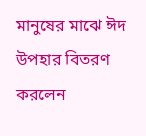মানুষের মাঝে ঈদ উপহার বিতরণ করলেন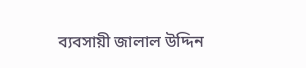ব্যবসায়ী জালাল উদ্দিন